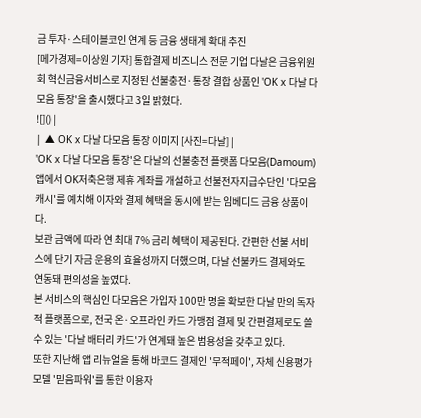금 투자·스테이블코인 연계 등 금융 생태계 확대 추진
[메가경제=이상원 기자] 통합결제 비즈니스 전문 기업 다날은 금융위원회 혁신금융서비스로 지정된 선불충전·통장 결합 상품인 'OK x 다날 다모음 통장'을 출시했다고 3일 밝혔다.
![]() |
| ▲ OK x 다날 다모음 통장 이미지 [사진=다날] |
'OK x 다날 다모음 통장'은 다날의 선불충전 플랫폼 다모음(Damoum) 앱에서 OK저축은행 제휴 계좌를 개설하고 선불전자지급수단인 '다모음캐시'를 예치해 이자와 결제 혜택을 동시에 받는 임베디드 금융 상품이다.
보관 금액에 따라 연 최대 7% 금리 혜택이 제공된다. 간편한 선불 서비스에 단기 자금 운용의 효율성까지 더했으며, 다날 선불카드 결제와도 연동돼 편의성을 높였다.
본 서비스의 핵심인 다모음은 가입자 100만 명을 확보한 다날 만의 독자적 플랫폼으로, 전국 온·오프라인 카드 가맹점 결제 및 간편결제로도 쓸 수 있는 '다날 배터리 카드'가 연계돼 높은 범용성을 갖추고 있다.
또한 지난해 앱 리뉴얼을 통해 바코드 결제인 '무적페이', 자체 신용평가모델 '믿음파워'를 통한 이용자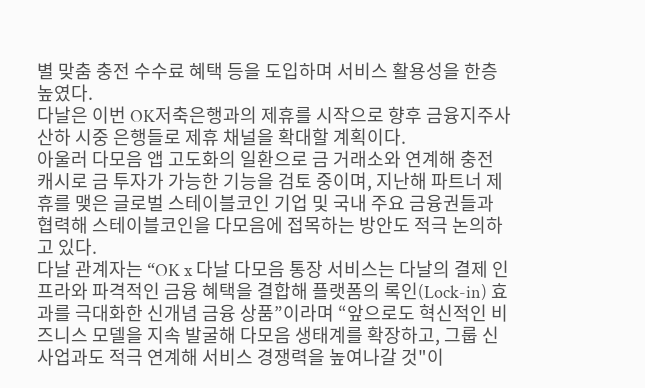별 맞춤 충전 수수료 혜택 등을 도입하며 서비스 활용성을 한층 높였다.
다날은 이번 OK저축은행과의 제휴를 시작으로 향후 금융지주사 산하 시중 은행들로 제휴 채널을 확대할 계획이다.
아울러 다모음 앱 고도화의 일환으로 금 거래소와 연계해 충전 캐시로 금 투자가 가능한 기능을 검토 중이며, 지난해 파트너 제휴를 맺은 글로벌 스테이블코인 기업 및 국내 주요 금융권들과 협력해 스테이블코인을 다모음에 접목하는 방안도 적극 논의하고 있다.
다날 관계자는 “OK x 다날 다모음 통장 서비스는 다날의 결제 인프라와 파격적인 금융 혜택을 결합해 플랫폼의 록인(Lock-in) 효과를 극대화한 신개념 금융 상품”이라며 “앞으로도 혁신적인 비즈니스 모델을 지속 발굴해 다모음 생태계를 확장하고, 그룹 신사업과도 적극 연계해 서비스 경쟁력을 높여나갈 것"이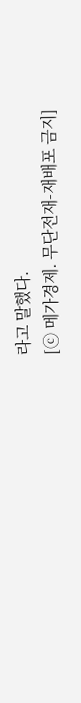라고 말했다.
[ⓒ 메가경제. 무단전재-재배포 금지]